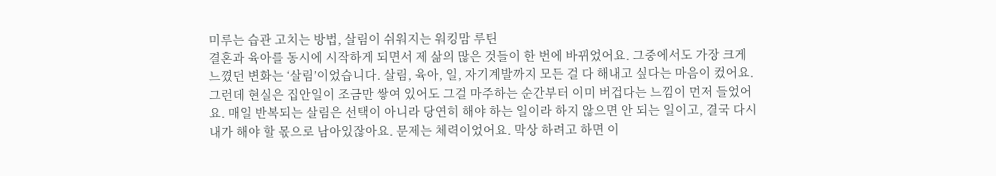미루는 습관 고치는 방법, 살림이 쉬워지는 워킹맘 루틴
결혼과 육아를 동시에 시작하게 되면서 제 삶의 많은 것들이 한 번에 바뀌었어요. 그중에서도 가장 크게 느꼈던 변화는 ‘살림’이었습니다. 살림, 육아, 일, 자기계발까지 모든 걸 다 해내고 싶다는 마음이 컸어요. 그런데 현실은 집안일이 조금만 쌓여 있어도 그걸 마주하는 순간부터 이미 버겁다는 느낌이 먼저 들었어요. 매일 반복되는 살림은 선택이 아니라 당연히 해야 하는 일이라 하지 않으면 안 되는 일이고, 결국 다시 내가 해야 할 몫으로 남아있잖아요. 문제는 체력이었어요. 막상 하려고 하면 이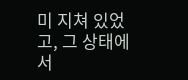미 지쳐 있었고, 그 상태에서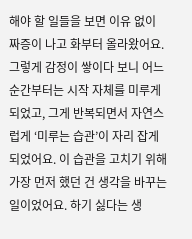해야 할 일들을 보면 이유 없이 짜증이 나고 화부터 올라왔어요. 그렇게 감정이 쌓이다 보니 어느 순간부터는 시작 자체를 미루게 되었고, 그게 반복되면서 자연스럽게 ‘미루는 습관’이 자리 잡게 되었어요. 이 습관을 고치기 위해 가장 먼저 했던 건 생각을 바꾸는 일이었어요. 하기 싫다는 생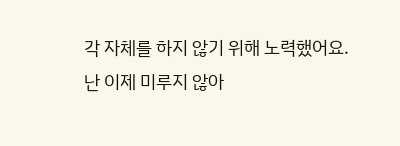각 자체를 하지 않기 위해 노력했어요. 난 이제 미루지 않아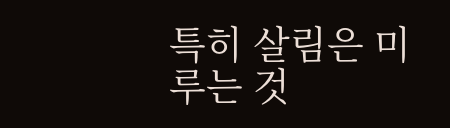특히 살림은 미루는 것